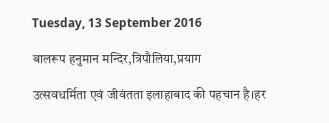Tuesday, 13 September 2016

बालरूप हनुमान मन्दिर,त्रिपौलिया,प्रयाग

उत्सवधर्मिता एवं जीवंतता इलाहाबाद की पहचान है।हर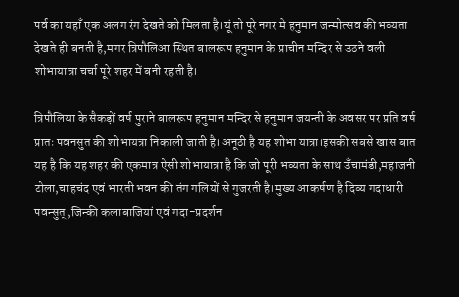पर्व का यहाँ एक अलग रंग देखते को मिलता है।यूं तो पूरे नगर मे हनुमान जन्मोत्सव की भव्यता देखते ही बनती है,मगर त्रिपौलिआ स्थित बालरूप हनुमान के प्राचीन मन्दिर से उठने वली शोभायात्रा चर्चा पूरे शहर में बनी रहती है।

त्रिपौलिया के सैकड़ों वर्ष पुराने बालरूप हनुमान मन्दिर से हनुमान जयन्ती के अवसर पर प्रति वर्ष प्रातः पवनसुत की शोभायत्रा निकाली जाती है।अनूठी है यह शोभा यात्रा।इसकी सबसे खास बात यह है कि यह शहर की एकमात्र ऐसी शोभायात्रा है कि जो पूरी भव्यता के साथ उँचामंडी,महाजनी टोला,चाहचंद एवं भारती भवन की तंग गलियों से गुजरती है।मुख्य आकर्षण है दिव्य गदाधारी पवन्सुत्,जिन्की कलाबाजियां एवं गदा-प्रदर्शन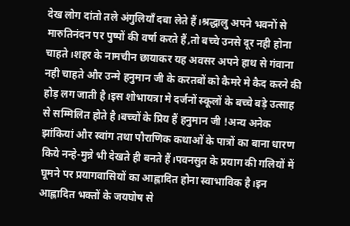देख लोग दांतो तले अंगुलियाँ दबा लेते हैं।श्रद्धालु अपने भवनों से मारुतिनंदन पर पुष्पों की वर्षा करते हैं,तो बच्चे उनसे दूर नही होना चाहते।शहर के नामचीन छायाकर यह अवसर अपने हाथ से गंवाना नही चाहते और उन्मे हनुमान जी के करतबों को कैमरे मे कैद करने की होड़ लग जाती है।इस शोभायत्रा मे दर्जनों स्कूलों के बच्चे बड़े उत्साह से सम्मिलित होते है।बच्चों के प्रिय हैं हनुमान जी !अन्य अनेक झांकियां और स्वांग तथा पौराणिक कथाओं के पात्रों का बाना धारण किये नन्हे-मुन्ने भी देखते ही बनते हैं।पवनसुत के प्रयाग की गलियों में घूमने पर प्रयागवासियों का आह्लादित होना स्वाभाविक है।इन आह्लादित भक्तों के जयघोष से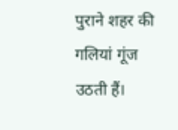पुराने शहर की गलियां गूंज उठती हैं।